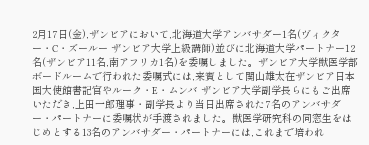2月17日(金),ザンビアにおいて,北海道大学アンバサダー1名(ヴィクター・C・ズールー ザンビア大学上級講師)並びに北海道大学パートナー12名(ザンビア11名,南アフリカ1名)を委嘱しました。ザンビア大学獣医学部ボードルームで行われた委嘱式には,来賓として関山雄太在ザンビア日本国大使館書記官やルーク・E・ムンバ ザンビア大学副学長らにもご出席いただき,上田一郎理事・副学長より当日出席された7名のアンバサダー・パートナーに委嘱状が手渡されました。獣医学研究科の同窓生をはじめとする13名のアンバサダー・パートナーには,これまで培われ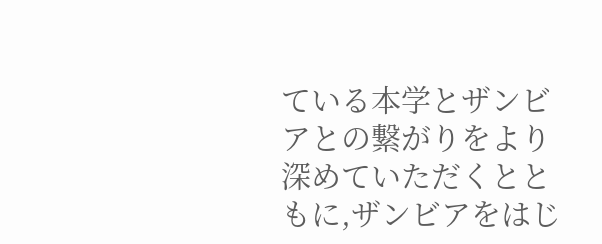ている本学とザンビアとの繋がりをより深めていただくとともに,ザンビアをはじ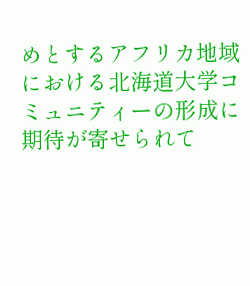めとするアフリカ地域における北海道大学コミュニティーの形成に期待が寄せられて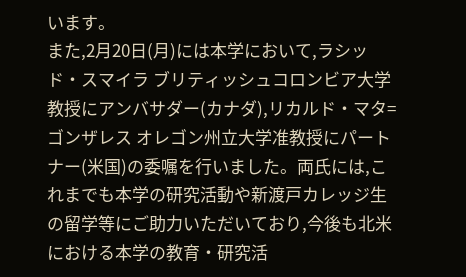います。
また,2月20日(月)には本学において,ラシッド・スマイラ ブリティッシュコロンビア大学教授にアンバサダー(カナダ),リカルド・マタ=ゴンザレス オレゴン州立大学准教授にパートナー(米国)の委嘱を行いました。両氏には,これまでも本学の研究活動や新渡戸カレッジ生の留学等にご助力いただいており,今後も北米における本学の教育・研究活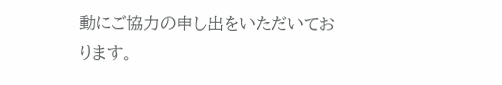動にご協力の申し出をいただいております。